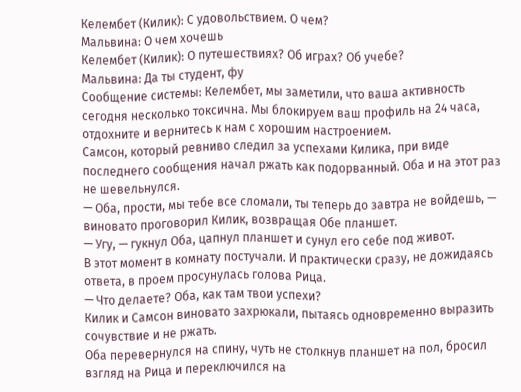Келембет (Килик): С удовольствием. О чем?
Мальвина: О чем хочешь
Келембет (Килик): О путешествиях? Об играх? Об учебе?
Мальвина: Да ты студент, фу
Сообщение системы: Келембет, мы заметили, что ваша активность сегодня несколько токсична. Мы блокируем ваш профиль на 24 часа, отдохните и вернитесь к нам с хорошим настроением.
Самсон, который ревниво следил за успехами Килика, при виде последнего сообщения начал ржать как подорванный. Оба и на этот раз не шевельнулся.
— Оба, прости, мы тебе все сломали, ты теперь до завтра не войдешь, — виновато проговорил Килик, возвращая Обе планшет.
— Угу, — гукнул Оба, цапнул планшет и сунул его себе под живот.
В этот момент в комнату постучали. И практически сразу, не дожидаясь ответа, в проем просунулась голова Рица.
— Что делаете? Оба, как там твои успехи?
Килик и Самсон виновато захрюкали, пытаясь одновременно выразить сочувствие и не ржать.
Оба перевернулся на спину, чуть не столкнув планшет на пол, бросил взгляд на Рица и переключился на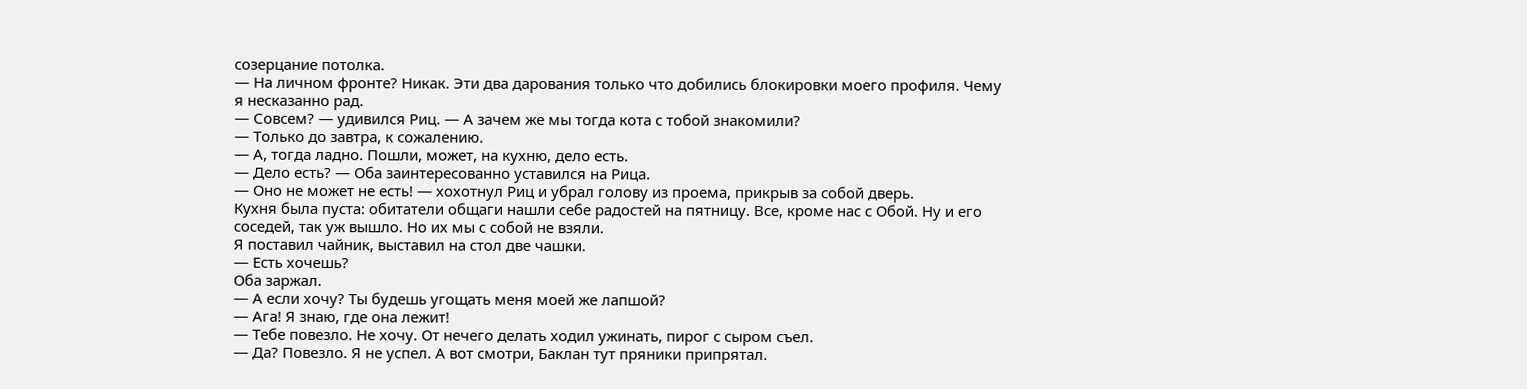созерцание потолка.
— На личном фронте? Никак. Эти два дарования только что добились блокировки моего профиля. Чему я несказанно рад.
— Совсем? — удивился Риц. — А зачем же мы тогда кота с тобой знакомили?
— Только до завтра, к сожалению.
— А, тогда ладно. Пошли, может, на кухню, дело есть.
— Дело есть? — Оба заинтересованно уставился на Рица.
— Оно не может не есть! — хохотнул Риц и убрал голову из проема, прикрыв за собой дверь.
Кухня была пуста: обитатели общаги нашли себе радостей на пятницу. Все, кроме нас с Обой. Ну и его соседей, так уж вышло. Но их мы с собой не взяли.
Я поставил чайник, выставил на стол две чашки.
— Есть хочешь?
Оба заржал.
— А если хочу? Ты будешь угощать меня моей же лапшой?
— Ага! Я знаю, где она лежит!
— Тебе повезло. Не хочу. От нечего делать ходил ужинать, пирог с сыром съел.
— Да? Повезло. Я не успел. А вот смотри, Баклан тут пряники припрятал.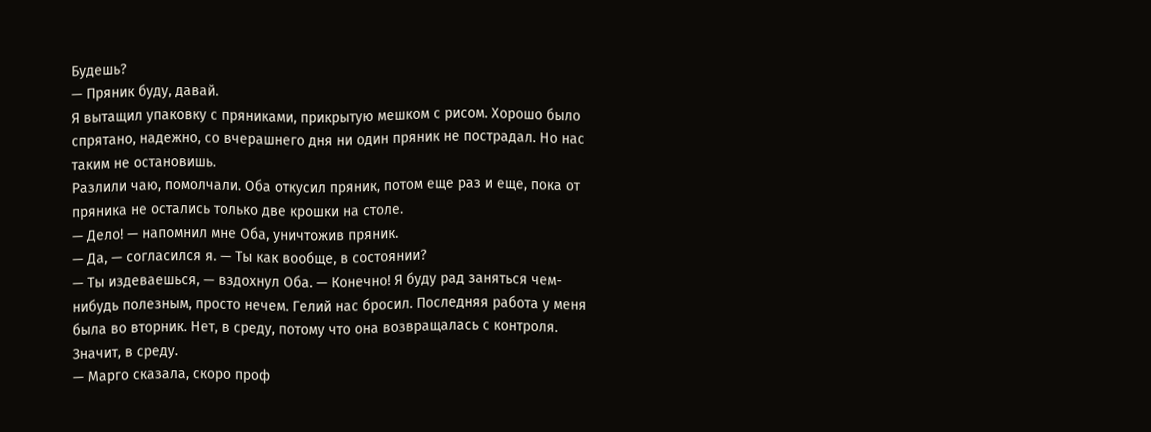Будешь?
— Пряник буду, давай.
Я вытащил упаковку с пряниками, прикрытую мешком с рисом. Хорошо было спрятано, надежно, со вчерашнего дня ни один пряник не пострадал. Но нас таким не остановишь.
Разлили чаю, помолчали. Оба откусил пряник, потом еще раз и еще, пока от пряника не остались только две крошки на столе.
— Дело! — напомнил мне Оба, уничтожив пряник.
— Да, — согласился я. — Ты как вообще, в состоянии?
— Ты издеваешься, — вздохнул Оба. — Конечно! Я буду рад заняться чем-нибудь полезным, просто нечем. Гелий нас бросил. Последняя работа у меня была во вторник. Нет, в среду, потому что она возвращалась с контроля. Значит, в среду.
— Марго сказала, скоро проф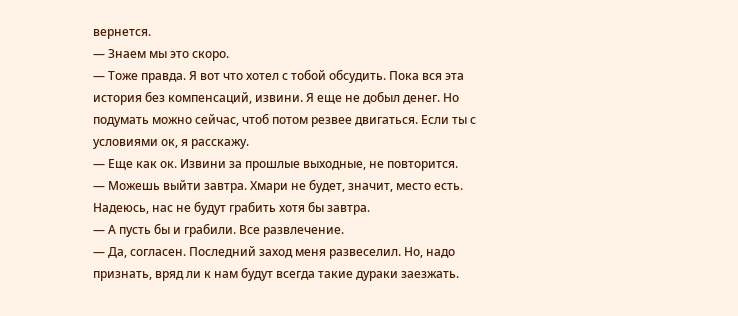вернется.
— Знаем мы это скоро.
— Тоже правда. Я вот что хотел с тобой обсудить. Пока вся эта история без компенсаций, извини. Я еще не добыл денег. Но подумать можно сейчас, чтоб потом резвее двигаться. Если ты с условиями ок, я расскажу.
— Еще как ок. Извини за прошлые выходные, не повторится.
— Можешь выйти завтра. Хмари не будет, значит, место есть. Надеюсь, нас не будут грабить хотя бы завтра.
— А пусть бы и грабили. Все развлечение.
— Да, согласен. Последний заход меня развеселил. Но, надо признать, вряд ли к нам будут всегда такие дураки заезжать.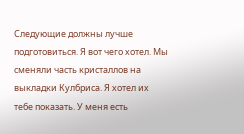Следующие должны лучше подготовиться. Я вот чего хотел. Мы сменяли часть кристаллов на выкладки Кулбриса. Я хотел их тебе показать. У меня есть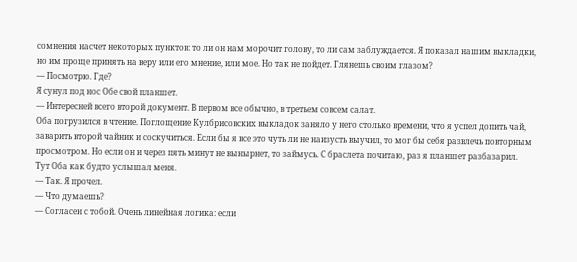сомнения насчет некоторых пунктов: то ли он нам морочит голову, то ли сам заблуждается. Я показал нашим выкладки, но им проще принять на веру или его мнение, или мое. Но так не пойдет. Глянешь своим глазом?
— Посмотрю. Где?
Я сунул под нос Обе свой планшет.
— Интересней всего второй документ. В первом все обычно, в третьем совсем салат.
Оба погрузился в чтение. Поглощение Кулбрисовских выкладок заняло у него столько времени, что я успел допить чай, заварить второй чайник и соскучиться. Если бы я все это чуть ли не наизусть выучил, то мог бы себя развлечь повторным просмотром. Но если он и через пять минут не вынырнет, то займусь. С браслета почитаю, раз я планшет разбазарил.
Тут Оба как будто услышал меня.
— Так. Я прочел.
— Что думаешь?
— Согласен с тобой. Очень линейная логика: если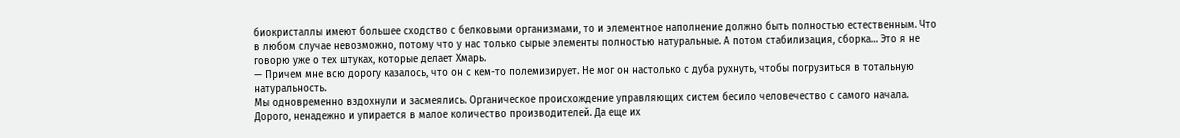биокристаллы имеют большее сходство с белковыми организмами, то и элементное наполнение должно быть полностью естественным. Что в любом случае невозможно, потому что у нас только сырые элементы полностью натуральные. А потом стабилизация, сборка… Это я не говорю уже о тех штуках, которые делает Хмарь.
— Причем мне всю дорогу казалось, что он с кем-то полемизирует. Не мог он настолько с дуба рухнуть, чтобы погрузиться в тотальную натуральность.
Мы одновременно вздохнули и засмеялись. Органическое происхождение управляющих систем бесило человечество с самого начала. Дорого, ненадежно и упирается в малое количество производителей. Да еще их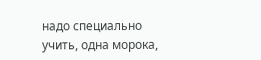надо специально учить, одна морока,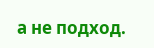а не подход.